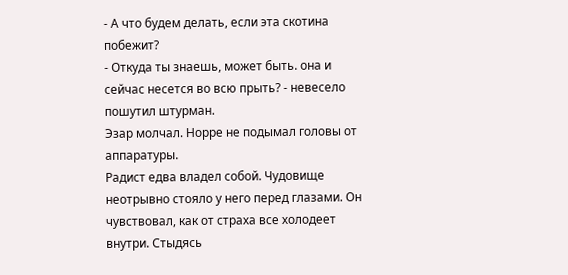- А что будем делать, если эта скотина побежит?
- Откуда ты знаешь, может быть. она и сейчас несется во всю прыть? - невесело пошутил штурман.
Эзар молчал. Норре не подымал головы от аппаратуры.
Радист едва владел собой. Чудовище неотрывно стояло у него перед глазами. Он чувствовал, как от страха все холодеет внутри. Стыдясь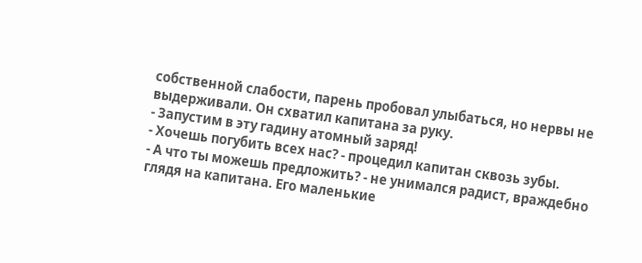собственной слабости, парень пробовал улыбаться, но нервы не выдерживали. Он схватил капитана за руку.
- Запустим в эту гадину атомный заряд!
- Хочешь погубить всех нас? - процедил капитан сквозь зубы.
- А что ты можешь предложить? - не унимался радист, враждебно глядя на капитана. Его маленькие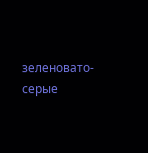зеленовато-серые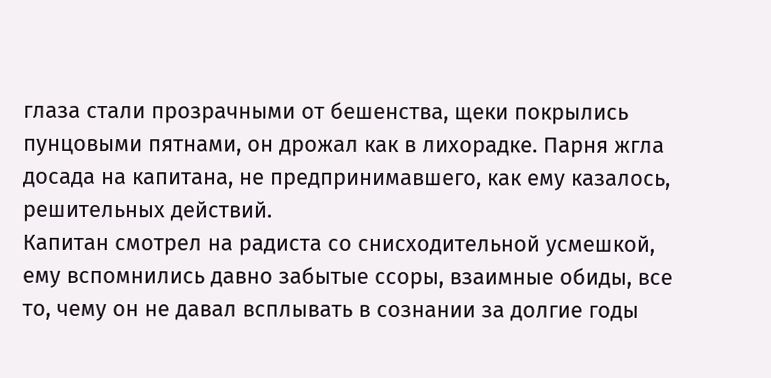глаза стали прозрачными от бешенства, щеки покрылись пунцовыми пятнами, он дрожал как в лихорадке. Парня жгла досада на капитана, не предпринимавшего, как ему казалось, решительных действий.
Капитан смотрел на радиста со снисходительной усмешкой, ему вспомнились давно забытые ссоры, взаимные обиды, все то, чему он не давал всплывать в сознании за долгие годы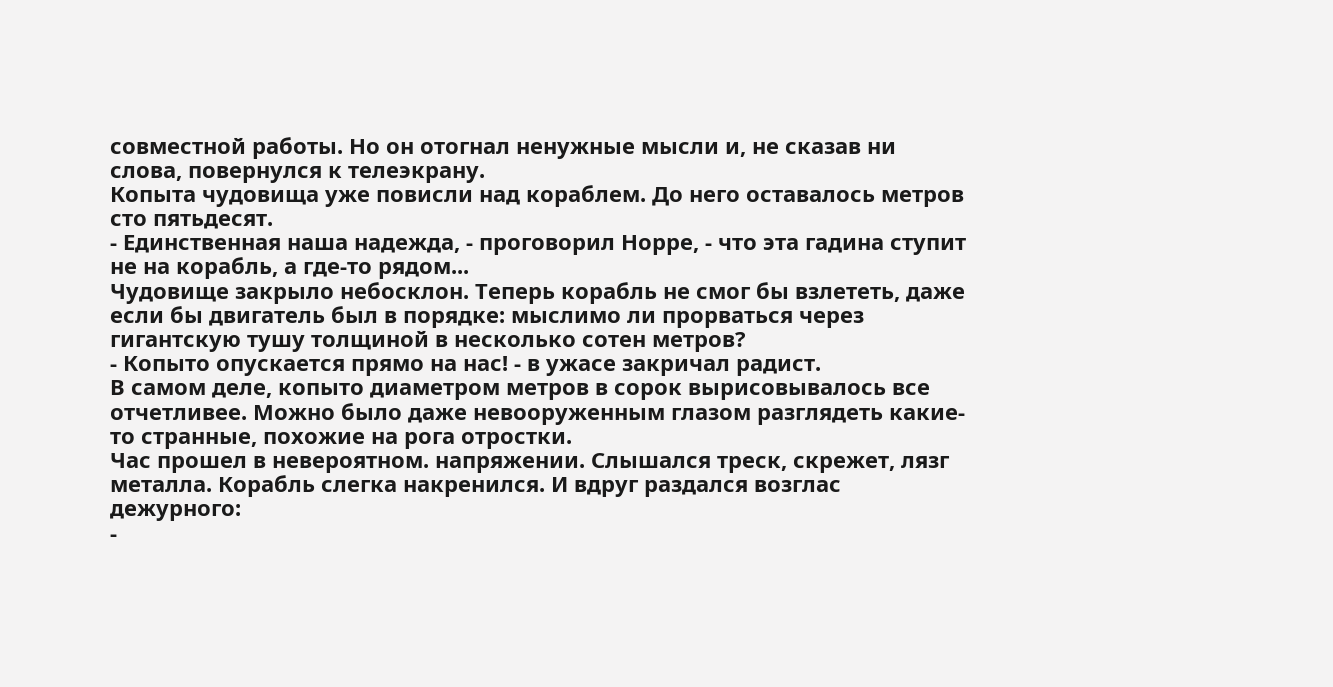совместной работы. Но он отогнал ненужные мысли и, не сказав ни слова, повернулся к телеэкрану.
Копыта чудовища уже повисли над кораблем. До него оставалось метров сто пятьдесят.
- Единственная наша надежда, - проговорил Норре, - что эта гадина ступит не на корабль, а где-то рядом...
Чудовище закрыло небосклон. Теперь корабль не смог бы взлететь, даже если бы двигатель был в порядке: мыслимо ли прорваться через гигантскую тушу толщиной в несколько сотен метров?
- Копыто опускается прямо на нас! - в ужасе закричал радист.
В самом деле, копыто диаметром метров в сорок вырисовывалось все отчетливее. Можно было даже невооруженным глазом разглядеть какие-то странные, похожие на рога отростки.
Час прошел в невероятном. напряжении. Слышался треск, скрежет, лязг металла. Корабль слегка накренился. И вдруг раздался возглас дежурного:
-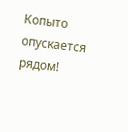Копыто опускается рядом!